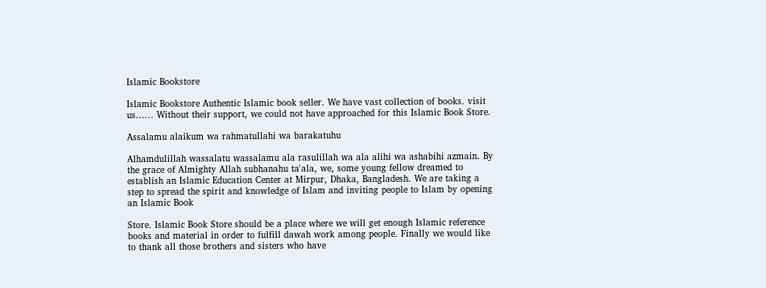Islamic Bookstore

Islamic Bookstore Authentic Islamic book seller. We have vast collection of books. visit us...... Without their support, we could not have approached for this Islamic Book Store.

Assalamu alaikum wa rahmatullahi wa barakatuhu

Alhamdulillah wassalatu wassalamu ala rasulillah wa ala alihi wa ashabihi azmain. By the grace of Almighty Allah subhanahu ta'ala, we, some young fellow dreamed to establish an Islamic Education Center at Mirpur, Dhaka, Bangladesh. We are taking a step to spread the spirit and knowledge of Islam and inviting people to Islam by opening an Islamic Book

Store. Islamic Book Store should be a place where we will get enough Islamic reference books and material in order to fulfill dawah work among people. Finally we would like to thank all those brothers and sisters who have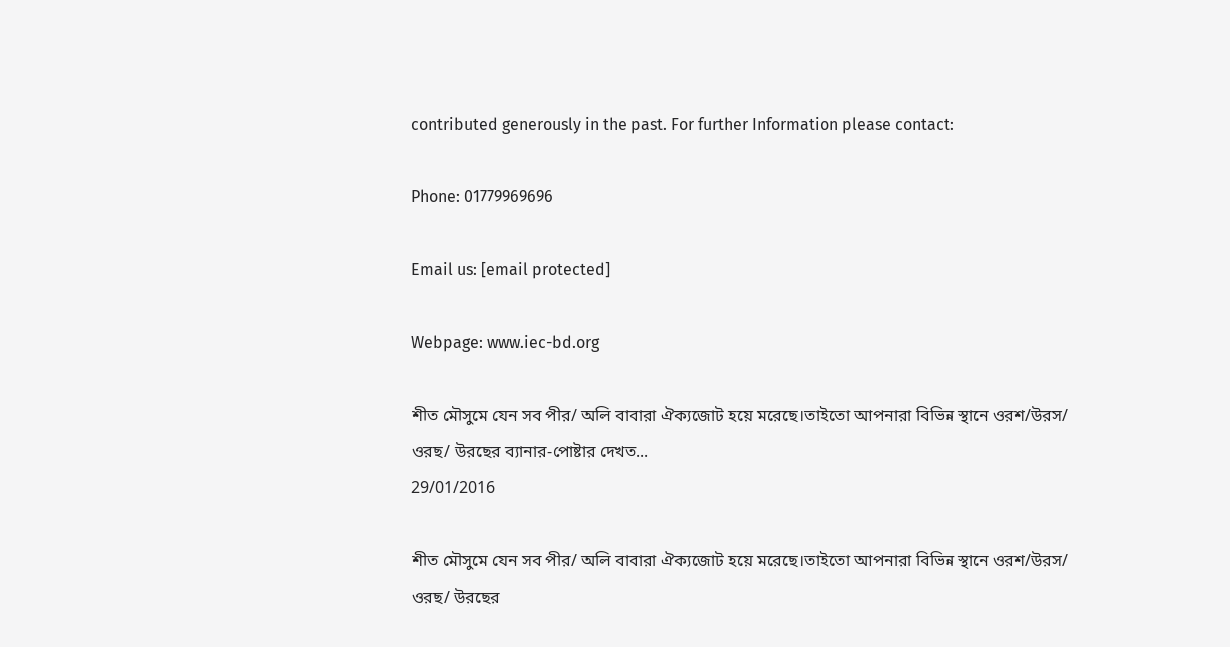contributed generously in the past. For further Information please contact:

Phone: 01779969696

Email us: [email protected]

Webpage: www.iec-bd.org

শীত মৌসুমে যেন সব পীর/ অলি বাবারা ঐক্যজোট হয়ে মরেছে।তাইতো আপনারা বিভিন্ন স্থানে ওরশ/উরস/ ওরছ/ উরছের ব্যানার-পোষ্টার দেখত...
29/01/2016

শীত মৌসুমে যেন সব পীর/ অলি বাবারা ঐক্যজোট হয়ে মরেছে।তাইতো আপনারা বিভিন্ন স্থানে ওরশ/উরস/ ওরছ/ উরছের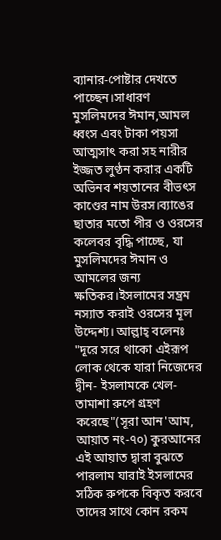ব্যানার-পোষ্টার দেখতে পাচ্ছেন।সাধারণ মুসলিমদের ঈমান,আমল ধ্বংস এবং টাকা পয়সা আত্মসাৎ করা সহ নারীর ইজ্জত লুণ্ঠন করার একটি অভিনব শয়তানের বীভৎস কাণ্ডের নাম উরস।ব্যাঙের ছাতার মতো পীর ও ওরসের কলেবর বৃদ্ধি পাচ্ছে, যা মুসলিমদের ঈমান ও আমলের জন্য ক্ষতিকর।ইসলামের সম্ভ্রম নস্যাত করাই ওরসের মূল উদ্দেশ্য। আল্লাহ্‌ বলেনঃ "দূরে সরে থাকো এইরূপ লোক থেকে যারা নিজেদের দ্বীন- ইসলামকে খেল- তামাশা রুপে গ্রহণ করেছে"(সূরা আন'আম, আয়াত নং-৭০) কুরআনের এই আয়াত দ্বারা বুঝতে পারলাম যারাই ইসলামের সঠিক রুপকে বিকৃত করবে তাদের সাথে কোন রকম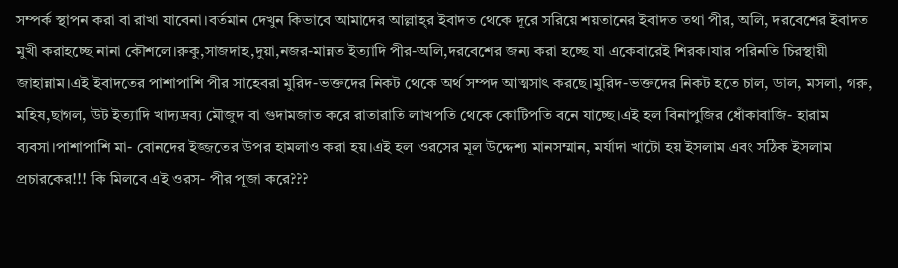সম্পর্ক স্থাপন করা বা রাখা যাবেনা।বর্তমান দেখুন কিভাবে আমাদের আল্লাহ্‌র ইবাদত থেকে দূরে সরিয়ে শয়তানের ইবাদত তথা পীর, অলি, দরবেশের ইবাদত মুখী করাহচ্ছে নানা কৌশলে।রুকু,সাজদাহ,দুয়া,নজর-মান্নত ইত্যাদি পীর-অলি,দরবেশের জন্য করা হচ্ছে যা একেবারেই শিরক।যার পরিনতি চিরস্থায়ী জাহান্নাম।এই ইবাদতের পাশাপাশি পীর সাহেবরা মুরিদ-ভক্তদের নিকট থেকে অর্থ সম্পদ আত্মসাৎ করছে।মুরিদ-ভক্তদের নিকট হতে চাল, ডাল, মসলা, গরু, মহিষ,ছাগল, উট ইত্যাদি খাদ্যদ্রব্য মৌজুদ বা গুদামজাত করে রাতারাতি লাখপতি থেকে কোটিপতি বনে যাচ্ছে।এই হল বিনাপুজির ধোঁকাবাজি- হারাম ব্যবসা।পাশাপাশি মা- বোনদের ইজ্জতের উপর হামলাও করা হয়।এই হল ওরসের মূল উদ্দেশ্য মানসম্মান, মর্যাদা খাটো হয় ইসলাম এবং সঠিক ইসলাম প্রচারকের!!! কি মিলবে এই ওরস- পীর পূজা করে???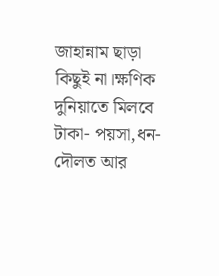জাহান্নাম ছাড়া কিছুই না।ক্ষণিক দুনিয়াতে মিলবে টাকা- পয়সা,ধন-দৌলত আর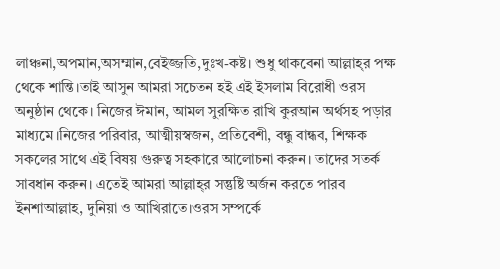লাঞ্চনা,অপমান,অসম্মান,বেইজ্জতি,দুঃখ-কষ্ট। শুধু থাকবেনা আল্লাহ্‌র পক্ষ থেকে শান্তি।তাই আসুন আমরা সচেতন হই এই ইসলাম বিরোধী ওরস অনুষ্ঠান থেকে। নিজের ঈমান, আমল সুরক্ষিত রাখি কুরআন অর্থসহ পড়ার মাধ্যমে।নিজের পরিবার, আত্মীয়স্বজন, প্রতিবেশী, বন্ধু বান্ধব, শিক্ষক সকলের সাথে এই বিষয় গুরুত্ব সহকারে আলোচনা করুন। তাদের সতর্ক সাবধান করুন। এতেই আমরা আল্লাহ্‌র সন্তুষ্টি অর্জন করতে পারব ইনশাআল্লাহ, দুনিয়া ও আখিরাতে।ওরস সম্পর্কে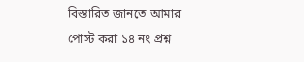বিস্তারিত জানতে আমার পোস্ট করা ১৪ নং প্রশ্ন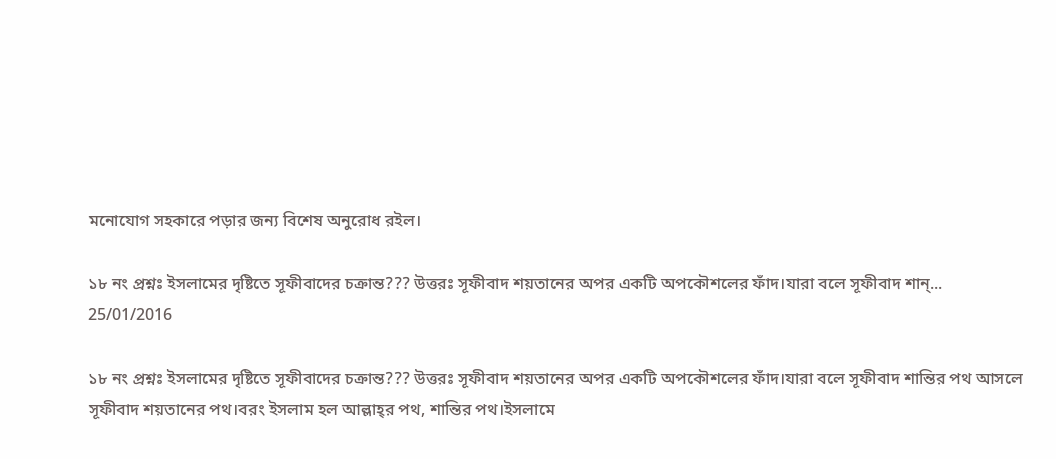মনোযোগ সহকারে পড়ার জন্য বিশেষ অনুরোধ রইল।

১৮ নং প্রশ্নঃ ইসলামের দৃষ্টিতে সূফীবাদের চক্রান্ত??? উত্তরঃ সূফীবাদ শয়তানের অপর একটি অপকৌশলের ফাঁদ।যারা বলে সূফীবাদ শান্...
25/01/2016

১৮ নং প্রশ্নঃ ইসলামের দৃষ্টিতে সূফীবাদের চক্রান্ত??? উত্তরঃ সূফীবাদ শয়তানের অপর একটি অপকৌশলের ফাঁদ।যারা বলে সূফীবাদ শান্তির পথ আসলে সূফীবাদ শয়তানের পথ।বরং ইসলাম হল আল্লাহ্‌র পথ, শান্তির পথ।ইসলামে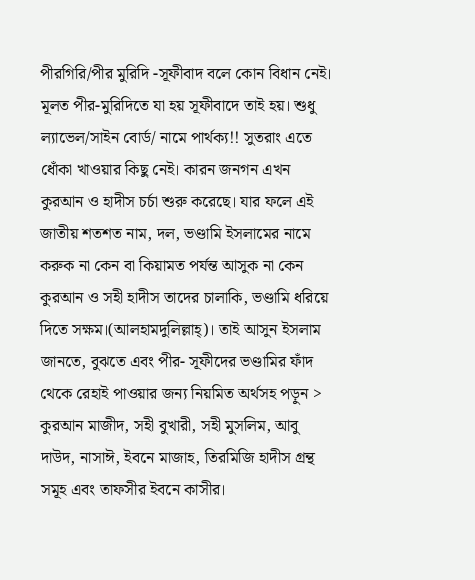পীরগিরি/পীর মুরিদি -সূফীবাদ বলে কোন বিধান নেই। মূলত পীর-মুরিদিতে যা হয় সূফীবাদে তাই হয়। শুধু ল্যাভেল/সাইন বোর্ড/ নামে পার্থক্য!! সুতরাং এতে ধোঁকা খাওয়ার কিছু নেই। কারন জনগন এখন কুরআন ও হাদীস চর্চা শুরু করেছে। যার ফলে এই জাতীয় শতশত নাম, দল, ভণ্ডামি ইসলামের নামে করুক না কেন বা কিয়ামত পর্যন্ত আসুক না কেন কুরআন ও সহী হাদীস তাদের চালাকি, ভণ্ডামি ধরিয়ে দিতে সক্ষম।(আলহামদুলিল্লাহ্‌)। তাই আসুন ইসলাম জানতে, বুঝতে এবং পীর- সূফীদের ভণ্ডামির ফাঁদ থেকে রেহাই পাওয়ার জন্য নিয়মিত অর্থসহ পড়ুন > কুরআন মাজীদ, সহী বুখারী, সহী মুসলিম, আবু দাউদ, নাসাঈ, ইবনে মাজাহ, তিরমিজি হাদীস গ্রন্থ সমূহ এবং তাফসীর ইবনে কাসীর।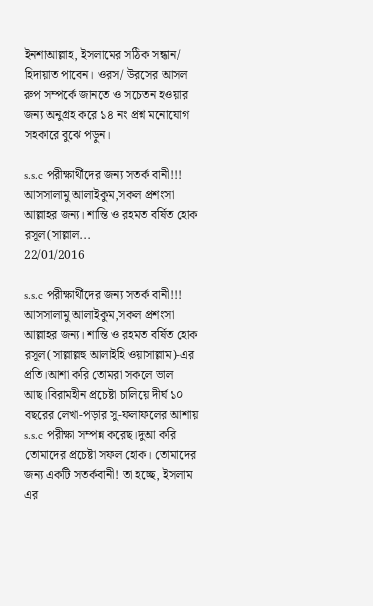ইনশাআল্লাহ, ইসলামের সঠিক সন্ধান/ হিদায়াত পাবেন। ওরস/ উরসের আসল রুপ সম্পর্কে জানতে ও সচেতন হওয়ার জন্য অনুগ্রহ করে ১৪ নং প্রশ্ন মনোযোগ সহকারে বুঝে পড়ুন।

s.s.c পরীক্ষার্থীদের জন্য সতর্ক বানী!!! আসসালামু আলাইকুম,সকল প্রশংসা আল্লাহর জন্য। শান্তি ও রহমত বর্ষিত হোক রসূল(সাল্লাল...
22/01/2016

s.s.c পরীক্ষার্থীদের জন্য সতর্ক বানী!!! আসসালামু আলাইকুম,সকল প্রশংসা আল্লাহর জন্য। শান্তি ও রহমত বর্ষিত হোক রসূল(সাল্লাল্লহু আলাইহি ওয়াসাল্লাম)-এর প্রতি।আশা করি তোমরা সকলে ভাল আছ।বিরামহীন প্রচেষ্টা চালিয়ে দীর্ঘ ১০ বছরের লেখা-পড়ার সু-ফলাফলের আশায় s.s.c পরীক্ষা সম্পন্ন করেছ।দুআ করি তোমাদের প্রচেষ্টা সফল হোক। তোমাদের জন্য একটি সতর্কবানী! তা হচ্ছে, ইসলাম এর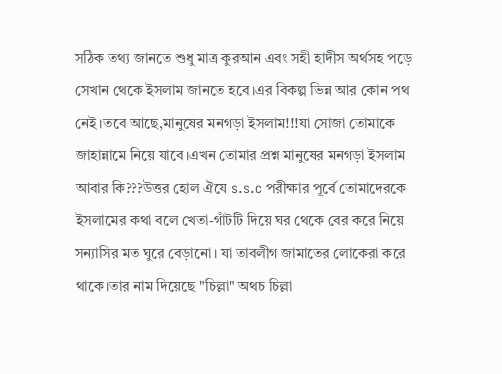সঠিক তথ্য জানতে শুধু মাত্র কুরআন এবং সহী হাদীস অর্থসহ পড়ে সেখান থেকে ইসলাম জানতে হবে।এর বিকল্প ভিন্ন আর কোন পথ নেই।তবে আছে,মানুষের মনগড়া ইসলাম!!!যা সোজা তোমাকে জাহান্নামে নিয়ে যাবে।এখন তোমার প্রশ্ন মানুষের মনগড়া ইসলাম আবার কি???উত্তর হোল ঐযে s.s.c পরীক্ষার পূর্বে তোমাদেরকে ইসলামের কথা বলে খেতা-গাঁটটি দিয়ে ঘর থেকে বের করে নিয়ে সন্যাসির মত ঘুরে বেড়ানো। যা তাবলীগ জামাতের লোকেরা করে থাকে।তার নাম দিয়েছে "চিল্লা" অথচ চিল্লা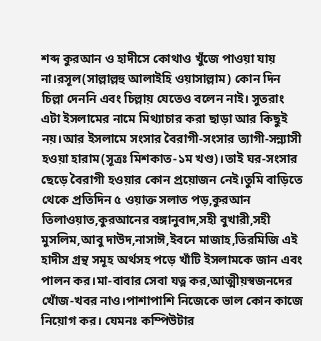শব্দ কুরআন ও হাদীসে কোথাও খুঁজে পাওয়া যায় না।রসূল(সাল্লাল্লহু আলাইহি ওয়াসাল্লাম) কোন দিন চিল্লা দেননি এবং চিল্লায় যেতেও বলেন নাই। সুতরাং এটা ইসলামের নামে মিথ্যাচার করা ছাড়া আর কিছুই নয়।আর ইসলামে সংসার বৈরাগী-সংসার ত্যাগী-সন্ন্যাসী হওয়া হারাম(সূত্রঃ মিশকাত-১ম খণ্ড)।তাই ঘর-সংসার ছেড়ে বৈরাগী হওয়ার কোন প্রয়োজন নেই।তুমি বাড়িতে থেকে প্রতিদিন ৫ ওয়াক্ত সলাত পড়,কুরআন তিলাওয়াত,কুরআনের বঙ্গানুবাদ,সহী বুখারী,সহী মুসলিম,আবু দাউদ,নাসাঈ,ইবনে মাজাহ,তিরমিজি এই হাদীস গ্রন্থ সমূহ অর্থসহ পড়ে খাঁটি ইসলামকে জান এবং পালন কর।মা-বাবার সেবা যত্ন কর,আত্মীয়স্বজনদের খোঁজ-খবর নাও।পাশাপাশি নিজেকে ভাল কোন কাজে নিয়োগ কর। যেমনঃ কম্পিউটার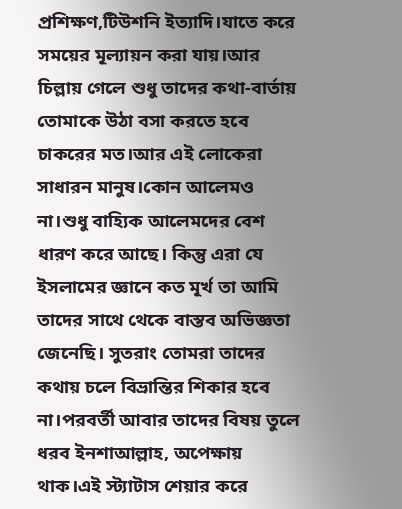প্রশিক্ষণ,টিউশনি ইত্যাদি।যাতে করে সময়ের মূল্যায়ন করা যায়।আর চিল্লায় গেলে শুধু তাদের কথা-বার্তায় তোমাকে উঠা বসা করতে হবে চাকরের মত।আর এই লোকেরা সাধারন মানুষ।কোন আলেমও না।শুধু বাহ্যিক আলেমদের বেশ ধারণ করে আছে। কিন্তু এরা যে ইসলামের জ্ঞানে কত মূর্খ তা আমি তাদের সাথে থেকে বাস্তব অভিজ্ঞতা জেনেছি। সুতরাং তোমরা তাদের কথায় চলে বিভ্রান্তির শিকার হবে না।পরবর্তী আবার তাদের বিষয় তুলে ধরব ইনশাআল্লাহ, অপেক্ষায় থাক।এই স্ট্যাটাস শেয়ার করে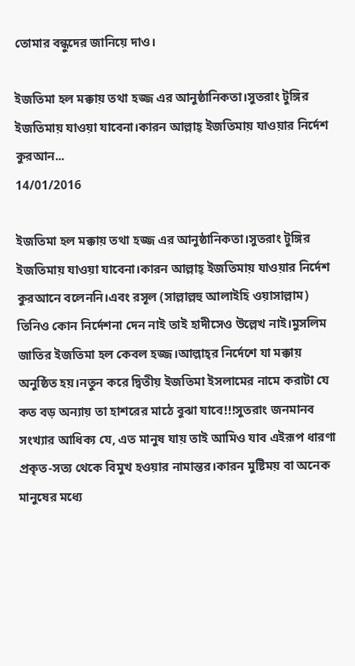তোমার বন্ধুদের জানিয়ে দাও।

ইজতিমা হল মক্কায় তথা হজ্জ এর আনুষ্ঠানিকতা।সুতরাং টুঙ্গির ইজতিমায় যাওয়া যাবেনা।কারন আল্লাহ্‌ ইজতিমায় যাওয়ার নির্দেশ কুরআন...
14/01/2016

ইজতিমা হল মক্কায় তথা হজ্জ এর আনুষ্ঠানিকতা।সুতরাং টুঙ্গির ইজতিমায় যাওয়া যাবেনা।কারন আল্লাহ্‌ ইজতিমায় যাওয়ার নির্দেশ কুরআনে বলেননি।এবং রসূল (সাল্লাল্লহু আলাইহি ওয়াসাল্লাম) তিনিও কোন নির্দেশনা দেন নাই তাই হাদীসেও উল্লেখ নাই।মুসলিম জাতির ইজতিমা হল কেবল হজ্জ।আল্লাহ্‌র নির্দেশে যা মক্কায় অনুষ্ঠিত হয়।নতুন করে দ্বিতীয় ইজতিমা ইসলামের নামে করাটা যে কত বড় অন্যায় তা হাশরের মাঠে বুঝা যাবে!!!সুতরাং জনমানব সংখ্যার আধিক্য যে, এত মানুষ যায় তাই আমিও যাব এইরূপ ধারণা প্রকৃত-সত্য থেকে বিমুখ হওয়ার নামান্তর।কারন মুষ্টিময় বা অনেক মানুষের মধ্যে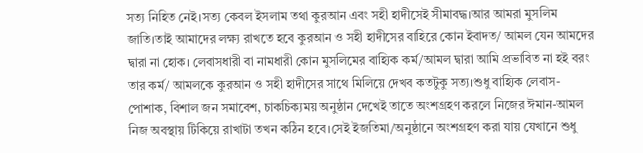সত্য নিহিত নেই।সত্য কেবল ইসলাম তথা কুরআন এবং সহী হাদীসেই সীমাবদ্ধ।আর আমরা মুসলিম জাতি।তাই আমাদের লক্ষ্য রাখতে হবে কুরআন ও সহী হাদীসের বাহিরে কোন ইবাদত/ আমল যেন আমদের দ্বারা না হোক। লেবাসধারী বা নামধারী কোন মুসলিমের বাহ্যিক কর্ম/আমল দ্বারা আমি প্রভাবিত না হই বরং তার কর্ম/ আমলকে কুরআন ও সহী হাদীসের সাথে মিলিয়ে দেখব কতটুকু সত্য।শুধু বাহ্যিক লেবাস-পোশাক, বিশাল জন সমাবেশ, চাকচিক্যময় অনুষ্ঠান দেখেই তাতে অংশগ্রহণ করলে নিজের ঈমান-আমল নিজ অবস্থায় টিকিয়ে রাখাটা তখন কঠিন হবে।সেই ইজতিমা/অনুষ্ঠানে অংশগ্রহণ করা যায় যেখানে শুধু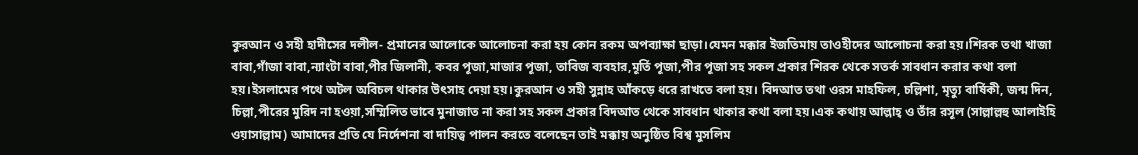কুরআন ও সহী হাদীসের দলীল- প্রমানের আলোকে আলোচনা করা হয় কোন রকম অপব্যাক্ষা ছাড়া।যেমন মক্কার ইজতিমায় তাওহীদের আলোচনা করা হয়।শিরক তথা খাজা বাবা,গাঁজা বাবা,ন্যাংটা বাবা,পীর জিলানী, কবর পূজা,মাজার পূজা, তাবিজ ব্যবহার,মূর্তি পূজা,পীর পূজা সহ সকল প্রকার শিরক থেকে সতর্ক সাবধান করার কথা বলা হয়।ইসলামের পথে অটল অবিচল থাকার উৎসাহ দেয়া হয়।কুরআন ও সহী সুন্নাহ আঁকড়ে ধরে রাখতে বলা হয়। বিদআত তথা ওরস মাহফিল, চল্লিশা, মৃত্যু বার্ষিকী, জন্ম দিন, চিল্লা,পীরের মুরিদ না হওয়া,সম্মিলিত ভাবে মুনাজাত না করা সহ সকল প্রকার বিদআত থেকে সাবধান থাকার কথা বলা হয়।এক কথায় আল্লাহ্‌ ও তাঁর রসূল (সাল্লাল্লহু আলাইহি ওয়াসাল্লাম) আমাদের প্রতি যে নির্দেশনা বা দায়িত্ব পালন করতে বলেছেন তাই মক্কায় অনুষ্ঠিত বিশ্ব মুসলিম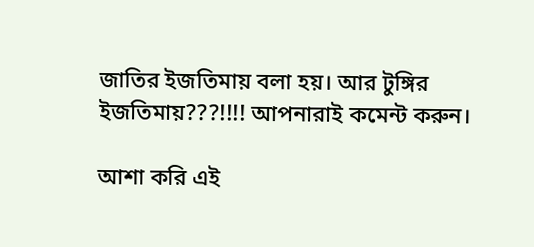জাতির ইজতিমায় বলা হয়। আর টুঙ্গির ইজতিমায়???!!!! আপনারাই কমেন্ট করুন।

আশা করি এই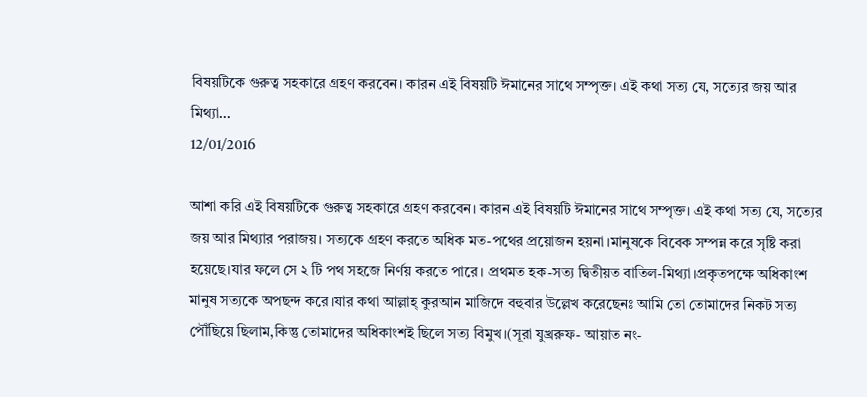বিষয়টিকে গুরুত্ব সহকারে গ্রহণ করবেন। কারন এই বিষয়টি ঈমানের সাথে সম্পৃক্ত। এই কথা সত্য যে, সত্যের জয় আর মিথ্যা...
12/01/2016

আশা করি এই বিষয়টিকে গুরুত্ব সহকারে গ্রহণ করবেন। কারন এই বিষয়টি ঈমানের সাথে সম্পৃক্ত। এই কথা সত্য যে, সত্যের জয় আর মিথ্যার পরাজয়। সত্যকে গ্রহণ করতে অধিক মত-পথের প্রয়োজন হয়না।মানুষকে বিবেক সম্পন্ন করে সৃষ্টি করা হয়েছে।যার ফলে সে ২ টি পথ সহজে নির্ণয় করতে পারে। প্রথমত হক-সত্য দ্বিতীয়ত বাতিল-মিথ্যা।প্রকৃতপক্ষে অধিকাংশ মানুষ সত্যকে অপছন্দ করে।যার কথা আল্লাহ্‌ কুরআন মাজিদে বহুবার উল্লেখ করেছেনঃ আমি তো তোমাদের নিকট সত্য পৌঁছিয়ে ছিলাম,কিন্তু তোমাদের অধিকাংশই ছিলে সত্য বিমুখ।(সূরা যুখ্ররুফ- আয়াত নং-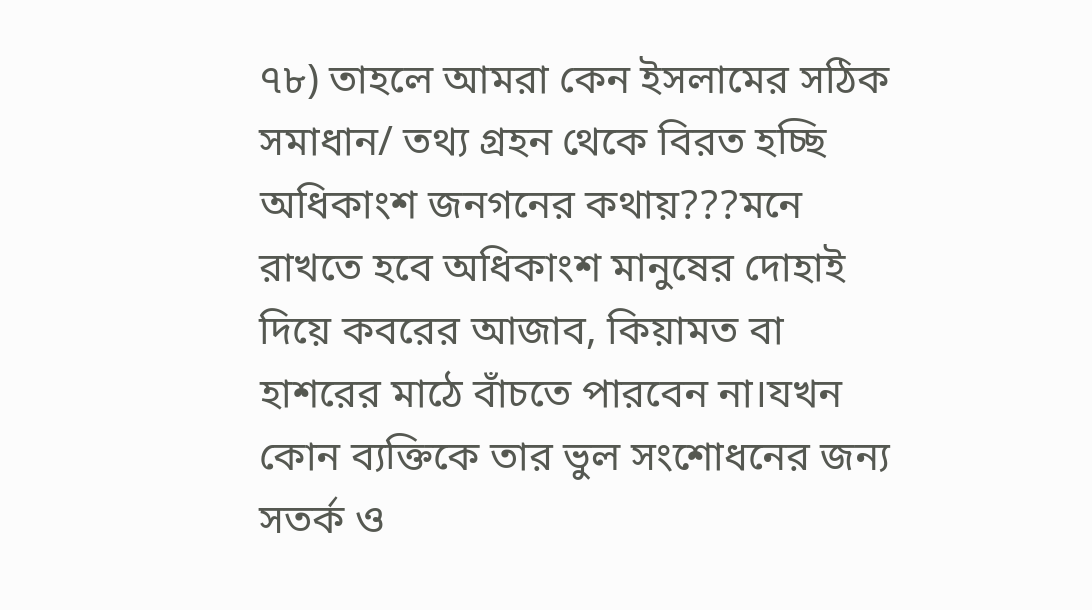৭৮) তাহলে আমরা কেন ইসলামের সঠিক সমাধান/ তথ্য গ্রহন থেকে বিরত হচ্ছি অধিকাংশ জনগনের কথায়???মনে রাখতে হবে অধিকাংশ মানুষের দোহাই দিয়ে কবরের আজাব, কিয়ামত বা হাশরের মাঠে বাঁচতে পারবেন না।যখন কোন ব্যক্তিকে তার ভুল সংশোধনের জন্য সতর্ক ও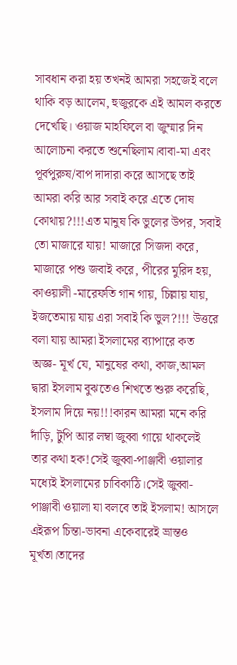সাবধান করা হয় তখনই আমরা সহজেই বলে থাকি বড় আলেম, হুজুরকে এই আমল করতে দেখেছি। ওয়াজ মাহফিলে বা জুম্মার দিন আলোচনা করতে শুনেছিলাম।বাবা-মা এবং পূর্বপুরুষ/বাপ দাদারা করে আসছে তাই আমরা করি আর সবাই করে এতে দোষ কোথায়?!!!এত মানুষ কি ভুলের উপর, সবাই তো মাজারে যায়! মাজারে সিজদা করে, মাজারে পশু জবাই করে, পীরের মুরিদ হয়, কাওয়ালী -মারেফতি গান গায়, চিল্লায় যায়, ইজতেমায় যায় এরা সবাই কি ভুল?!!! উত্তরে বলা যায় আমরা ইসলামের ব্যাপারে কত অজ্ঞ- মূর্খ যে, মানুষের কথা, কাজ,আমল দ্বারা ইসলাম বুঝতেও শিখতে শুরু করেছি, ইসলাম দিয়ে নয়!!!কারন আমরা মনে করি দাঁড়ি, টুপি আর লম্বা জুব্বা গায়ে থাকলেই তার কথা হক!সেই জুব্বা-পাঞ্জাবী ওয়ালার মধ্যেই ইসলামের চাবিকাঠি।সেই জুব্বা-পাঞ্জাবী ওয়ালা যা বলবে তাই ইসলাম! আসলে এইরূপ চিন্তা-ভাবনা একেবারেই ভ্রান্তও মূর্খতা।তাদের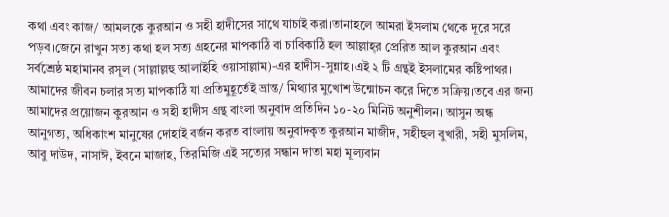কথা এবং কাজ/ আমলকে কুরআন ও সহী হাদীসের সাথে যাচাই করা।তানাহলে আমরা ইসলাম থেকে দূরে সরে পড়ব।জেনে রাখুন সত্য কথা হল সত্য গ্রহনের মাপকাঠি বা চাবিকাঠি হল আল্লাহ্‌র প্রেরিত আল কুরআন এবং সর্বশ্রেষ্ঠ মহামানব রসূল (সাল্লাল্লহু আলাইহি ওয়াসাল্লাম)-এর হাদীস-সুন্নাহ।এই ২ টি গ্রন্থই ইসলামের কষ্টিপাথর। আমাদের জীবন চলার সত্য মাপকাঠি যা প্রতিমুহূর্তেই ভ্রান্ত/ মিথ্যার মুখোশ উন্মোচন করে দিতে সক্রিয়।তবে এর জন্য আমাদের প্রয়োজন কুরআন ও সহী হাদীস গ্রন্থ বাংলা অনুবাদ প্রতিদিন ১০-২০ মিনিট অনুশীলন। আসুন অন্ধ আনুগত্য, অধিকাংশ মানুষের দোহাই বর্জন করত বাংলায় অনুবাদকৃত কুরআন মাজীদ, সহীহুল বুখারী, সহী মুসলিম, আবু দাউদ, নাসাঈ, ইবনে মাজাহ, তিরমিজি এই সত্যের সন্ধান দাতা মহা মূল্যবান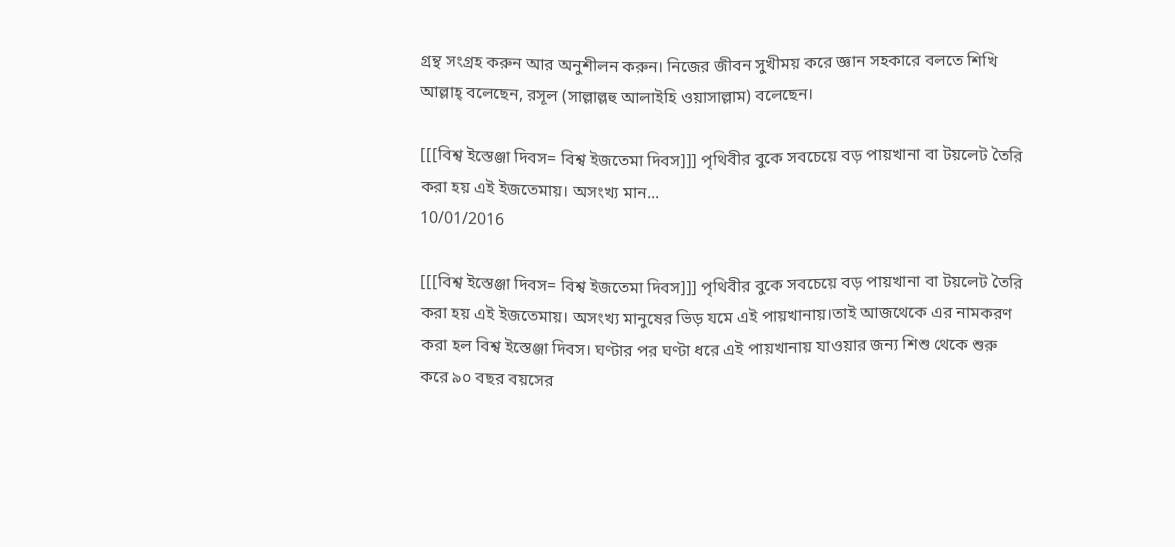গ্রন্থ সংগ্রহ করুন আর অনুশীলন করুন। নিজের জীবন সুখীময় করে জ্ঞান সহকারে বলতে শিখি আল্লাহ্‌ বলেছেন, রসূল (সাল্লাল্লহু আলাইহি ওয়াসাল্লাম) বলেছেন।

[[[বিশ্ব ইস্তেঞ্জা দিবস= বিশ্ব ইজতেমা দিবস]]] পৃথিবীর বুকে সবচেয়ে বড় পায়খানা বা টয়লেট তৈরি করা হয় এই ইজতেমায়। অসংখ্য মান...
10/01/2016

[[[বিশ্ব ইস্তেঞ্জা দিবস= বিশ্ব ইজতেমা দিবস]]] পৃথিবীর বুকে সবচেয়ে বড় পায়খানা বা টয়লেট তৈরি করা হয় এই ইজতেমায়। অসংখ্য মানুষের ভিড় যমে এই পায়খানায়।তাই আজথেকে এর নামকরণ করা হল বিশ্ব ইস্তেঞ্জা দিবস। ঘণ্টার পর ঘণ্টা ধরে এই পায়খানায় যাওয়ার জন্য শিশু থেকে শুরু করে ৯০ বছর বয়সের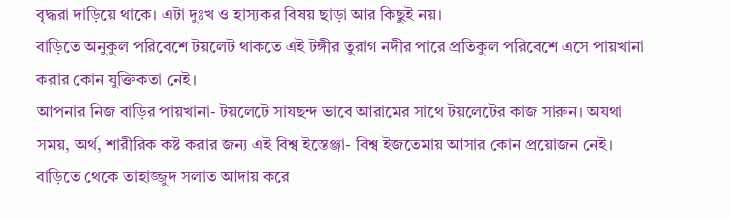বৃদ্ধরা দাড়িয়ে থাকে। এটা দুঃখ ও হাস্যকর বিষয় ছাড়া আর কিছুই নয়।
বাড়িতে অনুকুল পরিবেশে টয়লেট থাকতে এই টঙ্গীর তুরাগ নদীর পারে প্রতিকুল পরিবেশে এসে পায়খানা করার কোন যুক্তিকতা নেই।
আপনার নিজ বাড়ির পায়খানা- টয়লেটে সাযছন্দ ভাবে আরামের সাথে টয়লেটের কাজ সারুন। অযথা সময়, অর্থ, শারীরিক কষ্ট করার জন্য এই বিশ্ব ইস্তেঞ্জা- বিশ্ব ইজতেমায় আসার কোন প্রয়োজন নেই। বাড়িতে থেকে তাহাজ্জুদ সলাত আদায় করে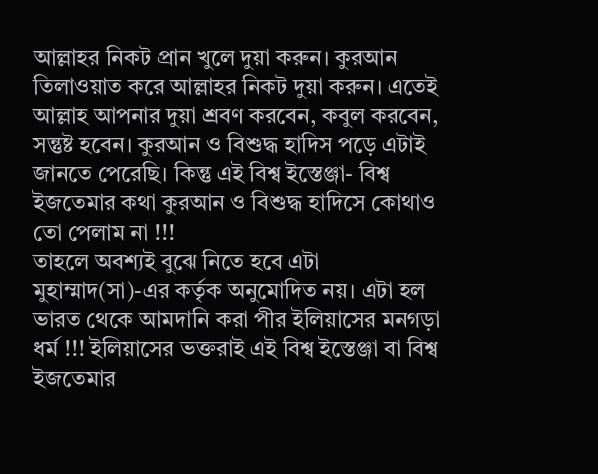আল্লাহর নিকট প্রান খুলে দুয়া করুন। কুরআন তিলাওয়াত করে আল্লাহর নিকট দুয়া করুন। এতেই আল্লাহ আপনার দুয়া শ্রবণ করবেন, কবুল করবেন, সন্তুষ্ট হবেন। কুরআন ও বিশুদ্ধ হাদিস পড়ে এটাই জানতে পেরেছি। কিন্তু এই বিশ্ব ইস্তেঞ্জা- বিশ্ব ইজতেমার কথা কুরআন ও বিশুদ্ধ হাদিসে কোথাও তো পেলাম না !!!
তাহলে অবশ্যই বুঝে নিতে হবে এটা মুহাম্মাদ(সা)-এর কর্তৃক অনুমোদিত নয়। এটা হল ভারত থেকে আমদানি করা পীর ইলিয়াসের মনগড়া ধর্ম !!! ইলিয়াসের ভক্তরাই এই বিশ্ব ইস্তেঞ্জা বা বিশ্ব ইজতেমার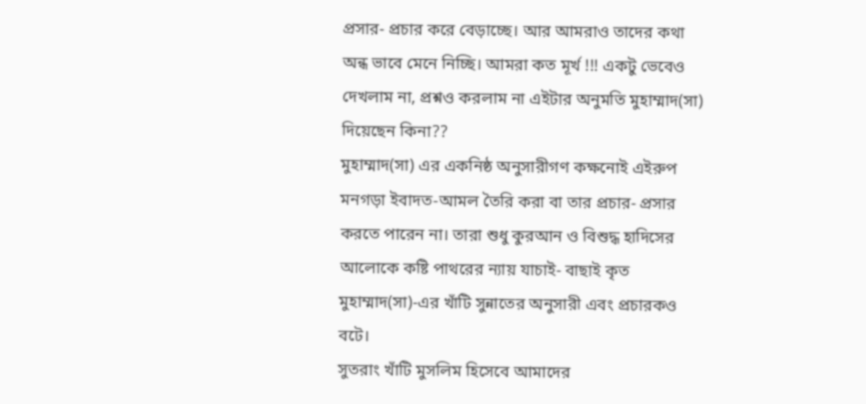প্রসার- প্রচার করে বেড়াচ্ছে। আর আমরাও তাদের কথা অন্ধ ভাবে মেনে নিচ্ছি। আমরা কত মূর্খ !!! একটু ভেবেও দেখলাম না, প্রশ্নও করলাম না এইটার অনুমতি মুহাম্মাদ(সা) দিয়েছেন কিনা??
মুহাম্মাদ(সা) এর একনিষ্ঠ অনুসারীগণ কক্ষনোই এইরুপ মনগড়া ইবাদত-আমল তৈরি করা বা তার প্রচার- প্রসার করতে পারেন না। তারা শুধু কুরআন ও বিশুদ্ধ হাদিসের আলোকে কষ্টি পাথরের ন্যায় যাচাই- বাছাই কৃত মুহাম্মাদ(সা)-এর খাঁটি সুন্নাতের অনুসারী এবং প্রচারকও বটে।
সুতরাং খাঁটি মুসলিম হিসেবে আমাদের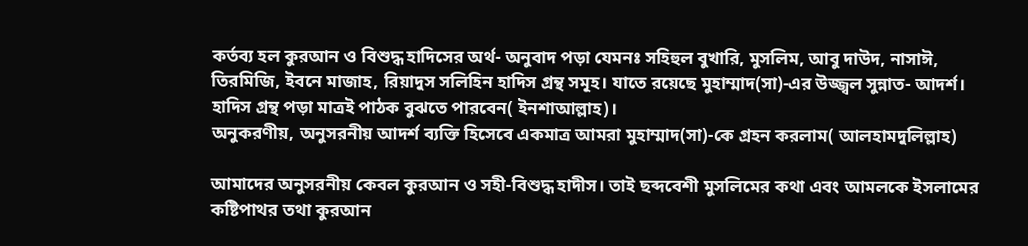কর্তব্য হল কুরআন ও বিশুদ্ধ হাদিসের অর্থ- অনুবাদ পড়া যেমনঃ সহিহুল বুখারি, মুসলিম, আবু দাউদ, নাসাঈ, তিরমিজি, ইবনে মাজাহ, রিয়াদুস সলিহিন হাদিস গ্রন্থ সমূহ। যাতে রয়েছে মুহাম্মাদ(সা)-এর উজ্জ্বল সুন্নাত- আদর্শ। হাদিস গ্রন্থ পড়া মাত্রই পাঠক বুঝতে পারবেন( ইনশাআল্লাহ)।
অনুকরণীয়, অনুসরনীয় আদর্শ ব্যক্তি হিসেবে একমাত্র আমরা মুহাম্মাদ(সা)-কে গ্রহন করলাম( আলহামদুলিল্লাহ)

আমাদের অনুসরনীয় কেবল কুরআন ও সহী-বিশুদ্ধ হাদীস। তাই ছব্দবেশী মুসলিমের কথা এবং আমলকে ইসলামের কষ্টিপাথর তথা কুরআন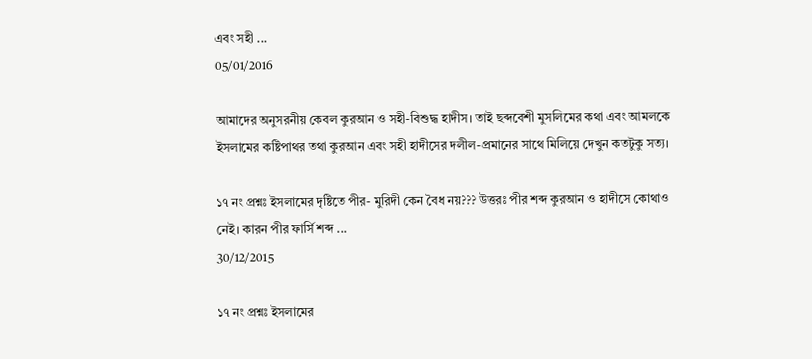এবং সহী ...
05/01/2016

আমাদের অনুসরনীয় কেবল কুরআন ও সহী-বিশুদ্ধ হাদীস। তাই ছব্দবেশী মুসলিমের কথা এবং আমলকে ইসলামের কষ্টিপাথর তথা কুরআন এবং সহী হাদীসের দলীল-প্রমানের সাথে মিলিয়ে দেখুন কতটুকু সত্য।

১৭ নং প্রশ্নঃ ইসলামের দৃষ্টিতে পীর- মুরিদী কেন বৈধ নয়??? উত্তরঃ পীর শব্দ কুরআন ও হাদীসে কোথাও নেই। কারন পীর ফার্সি শব্দ ...
30/12/2015

১৭ নং প্রশ্নঃ ইসলামের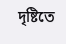দৃষ্টিতে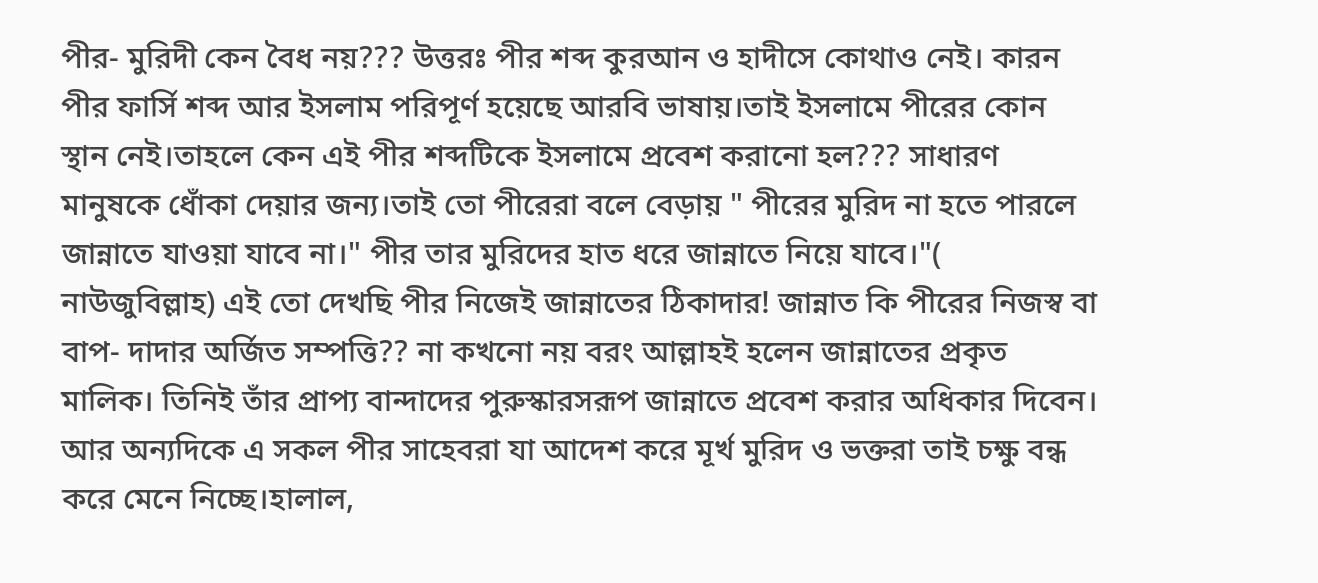পীর- মুরিদী কেন বৈধ নয়??? উত্তরঃ পীর শব্দ কুরআন ও হাদীসে কোথাও নেই। কারন পীর ফার্সি শব্দ আর ইসলাম পরিপূর্ণ হয়েছে আরবি ভাষায়।তাই ইসলামে পীরের কোন স্থান নেই।তাহলে কেন এই পীর শব্দটিকে ইসলামে প্রবেশ করানো হল??? সাধারণ মানুষকে ধোঁকা দেয়ার জন্য।তাই তো পীরেরা বলে বেড়ায় " পীরের মুরিদ না হতে পারলে জান্নাতে যাওয়া যাবে না।" পীর তার মুরিদের হাত ধরে জান্নাতে নিয়ে যাবে।"( নাউজুবিল্লাহ) এই তো দেখছি পীর নিজেই জান্নাতের ঠিকাদার! জান্নাত কি পীরের নিজস্ব বা বাপ- দাদার অর্জিত সম্পত্তি?? না কখনো নয় বরং আল্লাহই হলেন জান্নাতের প্রকৃত মালিক। তিনিই তাঁর প্রাপ্য বান্দাদের পুরুস্কারসরূপ জান্নাতে প্রবেশ করার অধিকার দিবেন। আর অন্যদিকে এ সকল পীর সাহেবরা যা আদেশ করে মূর্খ মুরিদ ও ভক্তরা তাই চক্ষু বন্ধ করে মেনে নিচ্ছে।হালাল,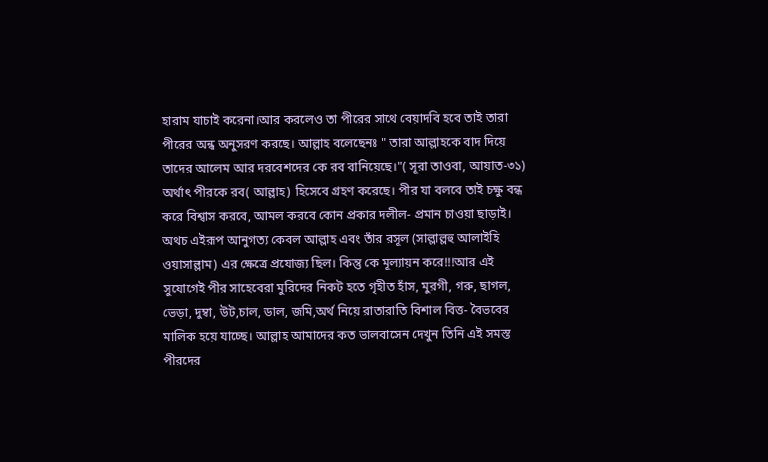হারাম যাচাই করেনা।আর করলেও তা পীরের সাথে বেয়াদবি হবে তাই তারা পীরের অন্ধ অনুসরণ করছে। আল্লাহ বলেছেনঃ " তারা আল্লাহকে বাদ দিয়ে তাদের আলেম আর দরবেশদের কে রব বানিয়েছে।"( সূরা তাওবা, আয়াত-৩১) অর্থাৎ পীরকে রব( আল্লাহ) হিসেবে গ্রহণ করেছে। পীর যা বলবে তাই চক্ষু বন্ধ করে বিশ্বাস করবে, আমল করবে কোন প্রকার দলীল- প্রমান চাওয়া ছাড়াই। অথচ এইরূপ আনুগত্য কেবল আল্লাহ এবং তাঁর রসূল (সাল্লাল্লহু আলাইহি ওয়াসাল্লাম) এর ক্ষেত্রে প্রযোজ্য ছিল। কিন্তু কে মূল্যায়ন করে!!!আর এই সুযোগেই পীর সাহেবেরা মুরিদের নিকট হতে গৃহীত হাঁস, মুরগী, গরু, ছাগল, ভেড়া, দুম্বা, উট,চাল, ডাল, জমি,অর্থ নিয়ে রাতারাতি বিশাল বিত্ত- বৈভবের মালিক হয়ে যাচ্ছে। আল্লাহ আমাদের কত ভালবাসেন দেখুন তিনি এই সমস্ত পীরদের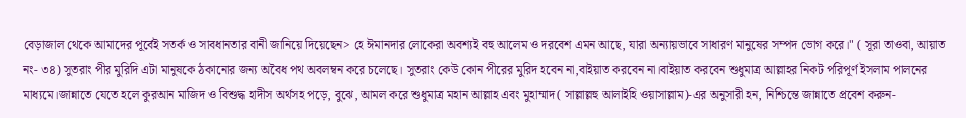বেড়াজাল থেকে আমাদের পূর্বেই সতর্ক ও সাবধানতার বানী জানিয়ে দিয়েছেন> হে ঈমানদার লোকেরা অবশ্যই বহু আলেম ও দরবেশ এমন আছে, যারা অন্যায়ভাবে সাধারণ মানুষের সম্পদ ভোগ করে।" ( সূরা তাওবা, আয়াত নং- ৩৪) সুতরাং পীর মুরিদি এটা মানুষকে ঠকানোর জন্য অবৈধ পথ অবলম্বন করে চলেছে। সুতরাং কেউ কোন পীরের মুরিদ হবেন না,বাইয়াত করবেন না।বাইয়াত করবেন শুধুমাত্র আল্লাহর নিকট পরিপূর্ণ ইসলাম পালনের মাধ্যমে।জান্নাতে যেতে হলে কুরআন মাজিদ ও বিশুদ্ধ হাদীস অর্থসহ পড়ে, বুঝে, আমল করে শুধুমাত্র মহান আল্লাহ এবং মুহাম্মাদ( সাল্লাল্লহু আলাইহি ওয়াসাল্লাম)-এর অনুসারী হন, নিশ্চিন্তে জান্নাতে প্রবেশ করুন-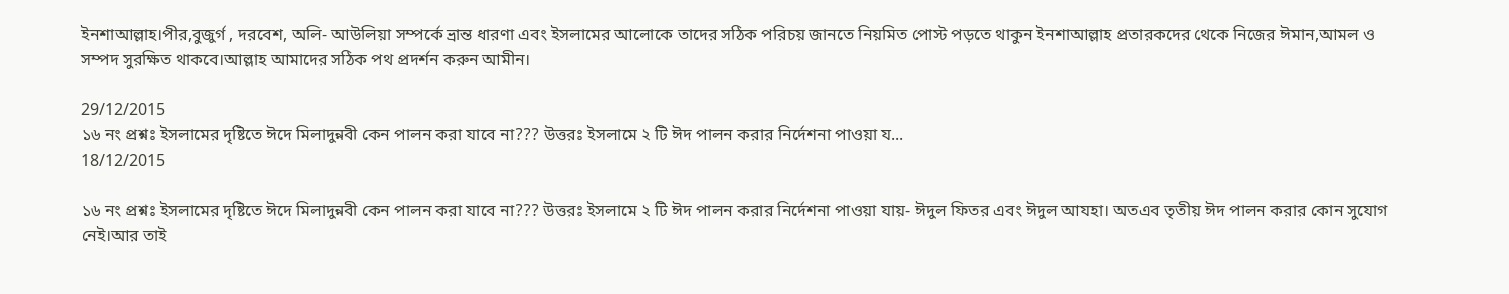ইনশাআল্লাহ।পীর,বুজুর্গ , দরবেশ, অলি- আউলিয়া সম্পর্কে ভ্রান্ত ধারণা এবং ইসলামের আলোকে তাদের সঠিক পরিচয় জানতে নিয়মিত পোস্ট পড়তে থাকুন ইনশাআল্লাহ প্রতারকদের থেকে নিজের ঈমান,আমল ও সম্পদ সুরক্ষিত থাকবে।আল্লাহ আমাদের সঠিক পথ প্রদর্শন করুন আমীন।

29/12/2015
১৬ নং প্রশ্নঃ ইসলামের দৃষ্টিতে ঈদে মিলাদুন্নবী কেন পালন করা যাবে না??? উত্তরঃ ইসলামে ২ টি ঈদ পালন করার নির্দেশনা পাওয়া য...
18/12/2015

১৬ নং প্রশ্নঃ ইসলামের দৃষ্টিতে ঈদে মিলাদুন্নবী কেন পালন করা যাবে না??? উত্তরঃ ইসলামে ২ টি ঈদ পালন করার নির্দেশনা পাওয়া যায়- ঈদুল ফিতর এবং ঈদুল আযহা। অতএব তৃতীয় ঈদ পালন করার কোন সুযোগ নেই।আর তাই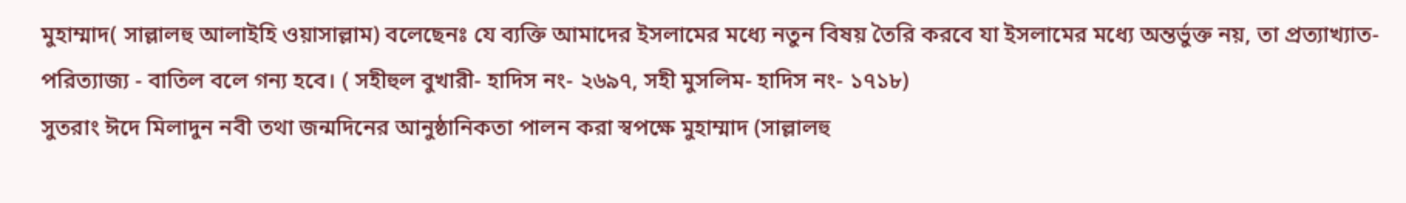মুহাম্মাদ( সাল্লালহু আলাইহি ওয়াসাল্লাম) বলেছেনঃ যে ব্যক্তি আমাদের ইসলামের মধ্যে নতুন বিষয় তৈরি করবে যা ইসলামের মধ্যে অন্তর্ভুক্ত নয়, তা প্রত্যাখ্যাত- পরিত্যাজ্য - বাতিল বলে গন্য হবে। ( সহীহুল বুখারী- হাদিস নং- ২৬৯৭, সহী মুসলিম- হাদিস নং- ১৭১৮)
সুতরাং ঈদে মিলাদুন নবী তথা জন্মদিনের আনুষ্ঠানিকতা পালন করা স্বপক্ষে মুহাম্মাদ (সাল্লালহু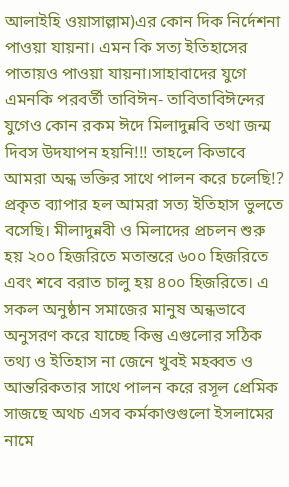আলাইহি ওয়াসাল্লাম)এর কোন দিক নির্দেশনা পাওয়া যায়না। এমন কি সত্য ইতিহাসের পাতায়ও পাওয়া যায়না।সাহাবাদের যুগে এমনকি পরবর্তী তাবিঈন- তাবিতাবিঈন্দের যুগেও কোন রকম ঈদে মিলাদুন্নবি তথা জন্ম দিবস উদযাপন হয়নি!!! তাহলে কিভাবে আমরা অন্ধ ভক্তির সাথে পালন করে চলেছি!? প্রকৃত ব্যাপার হল আমরা সত্য ইতিহাস ভুলতে বসেছি। মীলাদুন্নবী ও মিলাদের প্রচলন শুরু হয় ২০০ হিজরিতে মতান্তরে ৬০০ হিজরিতে এবং শবে বরাত চালু হয় ৪০০ হিজরিতে। এ সকল অনুষ্ঠান সমাজের মানুষ অন্ধভাবে অনুসরণ করে যাচ্ছে কিন্তু এগুলোর সঠিক তথ্য ও ইতিহাস না জেনে খুবই মহব্বত ও আন্তরিকতার সাথে পালন করে রসূল প্রেমিক সাজছে অথচ এসব কর্মকাণ্ডগুলো ইসলামের নামে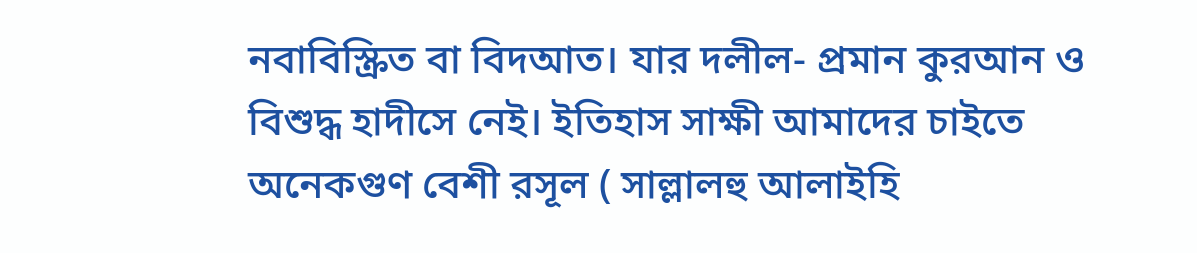নবাবিস্ক্রিত বা বিদআত। যার দলীল- প্রমান কুরআন ও বিশুদ্ধ হাদীসে নেই। ইতিহাস সাক্ষী আমাদের চাইতে অনেকগুণ বেশী রসূল ( সাল্লালহু আলাইহি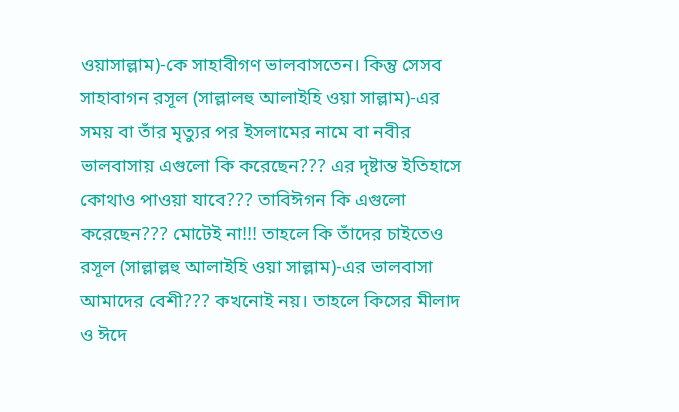ওয়াসাল্লাম)-কে সাহাবীগণ ভালবাসতেন। কিন্তু সেসব সাহাবাগন রসূল (সাল্লালহু আলাইহি ওয়া সাল্লাম)-এর সময় বা তাঁর মৃত্যুর পর ইসলামের নামে বা নবীর ভালবাসায় এগুলো কি করেছেন??? এর দৃষ্টান্ত ইতিহাসে কোথাও পাওয়া যাবে??? তাবিঈগন কি এগুলো করেছেন??? মোটেই না!!! তাহলে কি তাঁদের চাইতেও রসূল (সাল্লাল্লহু আলাইহি ওয়া সাল্লাম)-এর ভালবাসা আমাদের বেশী??? কখনোই নয়। তাহলে কিসের মীলাদ ও ঈদে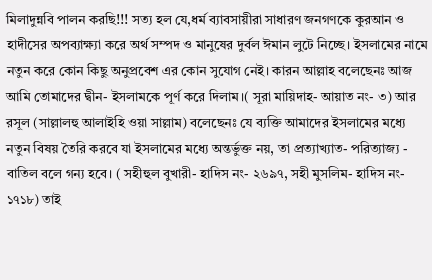মিলাদুন্নবি পালন করছি!!! সত্য হল যে,ধর্ম ব্যাবসায়ীরা সাধারণ জনগণকে কুরআন ও হাদীসের অপব্যাক্ষ্যা করে অর্থ সম্পদ ও মানুষের দুর্বল ঈমান লুটে নিচ্ছে। ইসলামের নামে নতুন করে কোন কিছু অনুপ্রবেশ এর কোন সুযোগ নেই। কারন আল্লাহ বলেছেনঃ আজ আমি তোমাদের দ্বীন- ইসলামকে পূর্ণ করে দিলাম।( সূরা মায়িদাহ- আয়াত নং- ৩) আর রসূল (সাল্লালহু আলাইহি ওয়া সাল্লাম) বলেছেনঃ যে ব্যক্তি আমাদের ইসলামের মধ্যে নতুন বিষয় তৈরি করবে যা ইসলামের মধ্যে অন্তর্ভুক্ত নয়, তা প্রত্যাখ্যাত- পরিত্যাজ্য - বাতিল বলে গন্য হবে। ( সহীহুল বুখারী- হাদিস নং- ২৬৯৭, সহী মুসলিম- হাদিস নং- ১৭১৮) তাই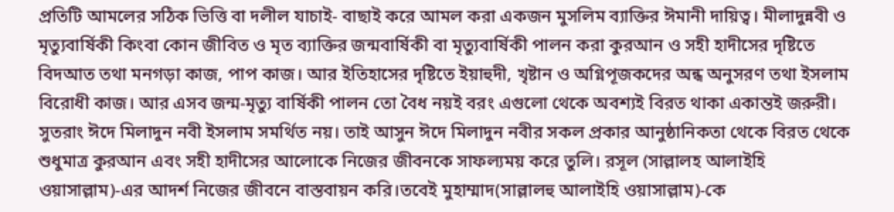প্রতিটি আমলের সঠিক ভিত্তি বা দলীল যাচাই- বাছাই করে আমল করা একজন মুসলিম ব্যাক্তির ঈমানী দায়িত্ব। মীলাদুন্নবী ও মৃত্যুবার্ষিকী কিংবা কোন জীবিত ও মৃত ব্যাক্তির জন্মবার্ষিকী বা মৃত্যুবার্ষিকী পালন করা কুরআন ও সহী হাদীসের দৃষ্টিতে বিদআত তথা মনগড়া কাজ, পাপ কাজ। আর ইতিহাসের দৃষ্টিতে ইয়াহুদী, খৃষ্টান ও অগ্নিপূজকদের অন্ধ অনুসরণ তথা ইসলাম বিরোধী কাজ। আর এসব জন্ম-মৃত্যু বার্ষিকী পালন তো বৈধ নয়ই বরং এগুলো থেকে অবশ্যই বিরত থাকা একান্তই জরুরী। সুতরাং ঈদে মিলাদুন নবী ইসলাম সমর্থিত নয়। তাই আসুন ঈদে মিলাদুন নবীর সকল প্রকার আনুষ্ঠানিকতা থেকে বিরত থেকে শুধুমাত্র কুরআন এবং সহী হাদীসের আলোকে নিজের জীবনকে সাফল্যময় করে তুলি। রসূল (সাল্লালহ আলাইহি ওয়াসাল্লাম)-এর আদর্শ নিজের জীবনে বাস্তবায়ন করি।তবেই মুহাম্মাদ(সাল্লালহু আলাইহি ওয়াসাল্লাম)-কে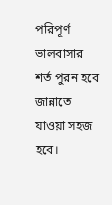পরিপূর্ণ ভালবাসার শর্ত পুরন হবে জান্নাতে যাওয়া সহজ হবে।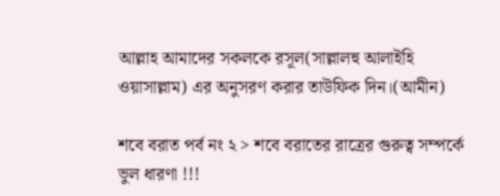আল্লাহ আমাদের সকলকে রসূল(সাল্লালহু আলাইহি ওয়াসাল্লাম) এর অনুসরণ করার তাউফিক দিন।(আমীন)

শবে বরাত পর্ব নং ২ > শবে বরাতের রাত্রের গুরুত্ব সম্পর্কে ভুল ধারণা !!!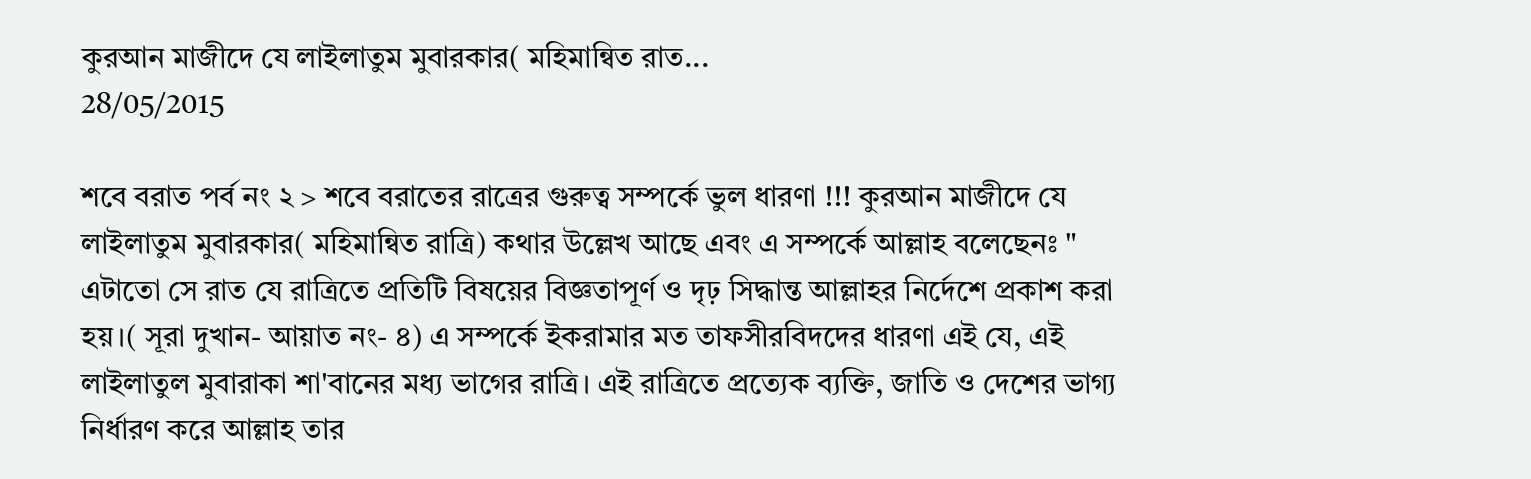কুরআন মাজীদে যে লাইলাতুম মুবারকার( মহিমান্বিত রাত...
28/05/2015

শবে বরাত পর্ব নং ২ > শবে বরাতের রাত্রের গুরুত্ব সম্পর্কে ভুল ধারণা !!! কুরআন মাজীদে যে লাইলাতুম মুবারকার( মহিমান্বিত রাত্রি) কথার উল্লেখ আছে এবং এ সম্পর্কে আল্লাহ বলেছেনঃ " এটাতো সে রাত যে রাত্রিতে প্রতিটি বিষয়ের বিজ্ঞতাপূর্ণ ও দৃঢ় সিদ্ধান্ত আল্লাহর নির্দেশে প্রকাশ করা হয়।( সূরা দুখান- আয়াত নং- ৪) এ সম্পর্কে ইকরামার মত তাফসীরবিদদের ধারণা এই যে, এই লাইলাতুল মুবারাকা শা'বানের মধ্য ভাগের রাত্রি। এই রাত্রিতে প্রত্যেক ব্যক্তি, জাতি ও দেশের ভাগ্য নির্ধারণ করে আল্লাহ তার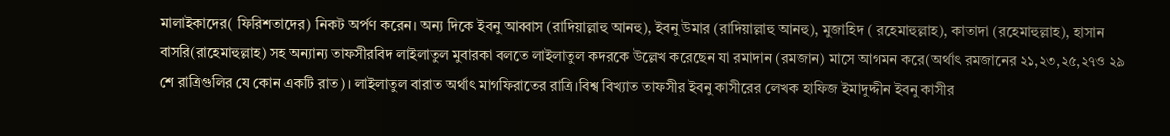মালাইকাদের( ফিরিশতাদের) নিকট অর্পণ করেন। অন্য দিকে ইবনু আব্বাস (রাদিয়াল্লাহু আনহু), ইবনু উমার (রাদিয়াল্লাহু আনহু), মুজাহিদ ( রহেমাহুল্লাহ), কাতাদা (রহেমাহুল্লাহ), হাসান বাসরি(রাহেমাহুল্লাহ) সহ অন্যান্য তাফসীরবিদ লাইলাতুল মুবারকা বলতে লাইলাতুল কদরকে উল্লেখ করেছেন যা রমাদান (রমজান) মাসে আগমন করে(অর্থাৎ রমজানের ২১,২৩,২৫,২৭ও ২৯ শে রাত্রিগুলির যে কোন একটি রাত)। লাইলাতুল বারাত অর্থাৎ মাগফিরাতের রাত্রি।বিশ্ব বিখ্যাত তাফসীর ইবনু কাসীরের লেখক হাফিজ ইমাদুদ্দীন ইবনু কাসীর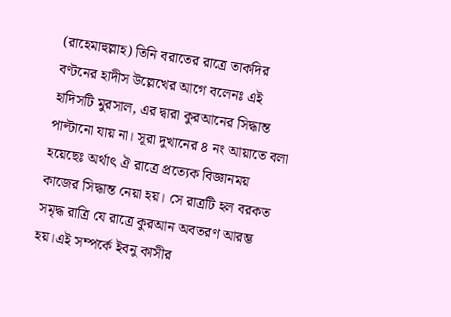(রাহেমাহুল্লাহ) তিনি বরাতের রাত্রে তাকদির বণ্টনের হাদীস উল্লেখের আগে বলেনঃ এই হাদিসটি মুরসাল, এর দ্বারা কুরআনের সিদ্ধান্ত পাল্টানো যায় না। সূরা দুখানের ৪ নং আয়াতে বলা হয়েছেঃ অর্থাৎ ঐ রাত্রে প্রত্যেক বিজ্ঞানময় কাজের সিদ্ধান্ত নেয়া হয়। সে রাত্রটি হল বরকত সমৃদ্ধ রাত্রি যে রাত্রে কুরআন অবতরণ আরম্ভ হয়।এই সম্পর্কে ইবনু কাসীর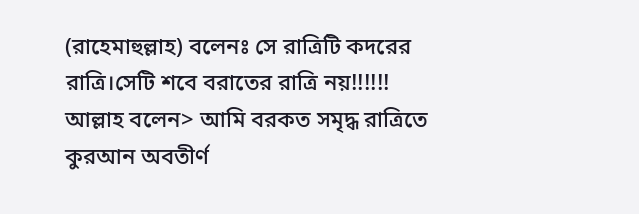(রাহেমাহুল্লাহ) বলেনঃ সে রাত্রিটি কদরের রাত্রি।সেটি শবে বরাতের রাত্রি নয়!!!!!! আল্লাহ বলেন> আমি বরকত সমৃদ্ধ রাত্রিতে কুরআন অবতীর্ণ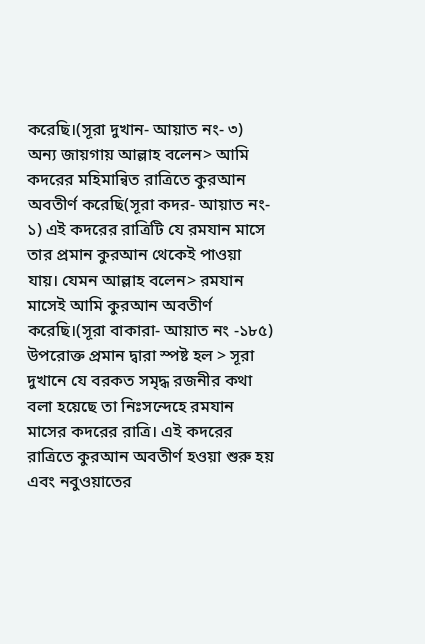করেছি।(সূরা দুখান- আয়াত নং- ৩) অন্য জায়গায় আল্লাহ বলেন> আমি কদরের মহিমান্বিত রাত্রিতে কুরআন অবতীর্ণ করেছি(সূরা কদর- আয়াত নং- ১) এই কদরের রাত্রিটি যে রমযান মাসে তার প্রমান কুরআন থেকেই পাওয়া যায়। যেমন আল্লাহ বলেন> রমযান মাসেই আমি কুরআন অবতীর্ণ করেছি।(সূরা বাকারা- আয়াত নং -১৮৫) উপরোক্ত প্রমান দ্বারা স্পষ্ট হল > সূরা দুখানে যে বরকত সমৃদ্ধ রজনীর কথা বলা হয়েছে তা নিঃসন্দেহে রমযান মাসের কদরের রাত্রি। এই কদরের রাত্রিতে কুরআন অবতীর্ণ হওয়া শুরু হয় এবং নবুওয়াতের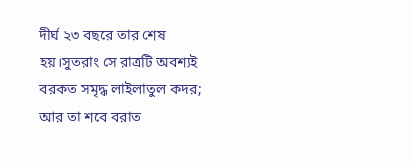দীর্ঘ ২৩ বছরে তার শেষ হয়।সুতরাং সে রাত্রটি অবশ্যই বরকত সমৃদ্ধ লাইলাতুল কদর; আর তা শবে বরাত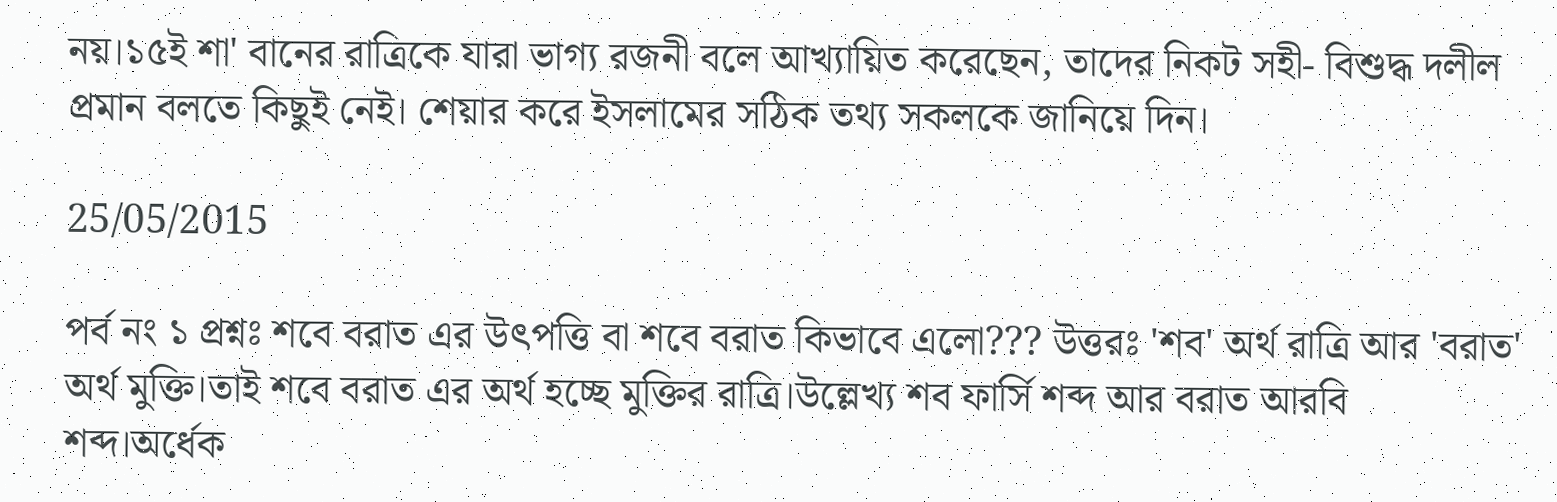নয়।১৫ই শা' বানের রাত্রিকে যারা ভাগ্য রজনী বলে আখ্যায়িত করেছেন, তাদের নিকট সহী- বিশুদ্ধ দলীল প্রমান বলতে কিছুই নেই। শেয়ার করে ইসলামের সঠিক তথ্য সকলকে জানিয়ে দিন।

25/05/2015

পর্ব নং ১ প্রশ্নঃ শবে বরাত এর উৎপত্তি বা শবে বরাত কিভাবে এলো??? উত্তরঃ 'শব' অর্থ রাত্রি আর 'বরাত' অর্থ মুক্তি।তাই শবে বরাত এর অর্থ হচ্ছে মুক্তির রাত্রি।উল্লেখ্য শব ফার্সি শব্দ আর বরাত আরবি শব্দ।অর্ধেক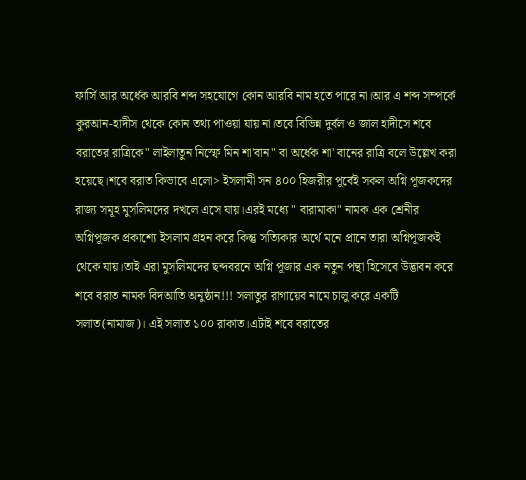ফার্সি আর অর্ধেক আরবি শব্দ সহযোগে কোন আরবি নাম হতে পারে না।আর এ শব্দ সম্পর্কে কুরআন-হাদীস থেকে কোন তথ্য পাওয়া যায় না।তবে বিভিন্ন দুর্বল ও জাল হাদীসে শবে বরাতের রাত্রিকে" লাইলাতুন নিস্ফে মিন শা'বান" বা অর্ধেক শা' বানের রাত্রি বলে উল্লেখ করা হয়েছে।শবে বরাত কিভাবে এলো> ইসলামী সন ৪০০ হিজরীর পূর্বেই সকল অগ্নি পূজকদের রাজ্য সমূহ মুসলিমদের দখলে এসে যায়।এরই মধ্যে " বারামাকা" নামক এক শ্রেনীর অগ্নিপূজক প্রকাশ্যে ইসলাম গ্রহন করে কিন্তু সত্যিকার অর্থে মনে প্রানে তারা অগ্নিপূজকই থেকে যায়।তাই এরা মুসলিমদের ছব্দবরনে অগ্নি পূজার এক নতুন পন্থা হিসেবে উদ্ভাবন করে শবে বরাত নামক বিদআতি অনুষ্ঠান!!! সলাতুর রাগায়েব নামে চালু করে একটি সলাত(নামাজ)। এই সলাত ১০০ রাকাত।এটাই শবে বরাতের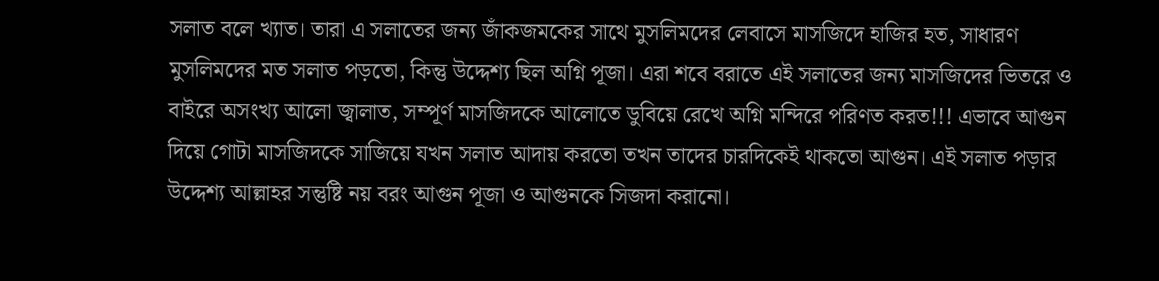সলাত বলে খ্যাত। তারা এ সলাতের জন্য জাঁকজমকের সাথে মুসলিমদের লেবাসে মাসজিদে হাজির হত, সাধারণ মুসলিমদের মত সলাত পড়তো, কিন্তু উদ্দেশ্য ছিল অগ্নি পূজা। এরা শবে বরাতে এই সলাতের জন্য মাসজিদের ভিতরে ও বাইরে অসংখ্য আলো জ্বালাত, সম্পূর্ণ মাসজিদকে আলোতে ডুবিয়ে রেখে অগ্নি মন্দিরে পরিণত করত!!! এভাবে আগুন দিয়ে গোটা মাসজিদকে সাজিয়ে যখন সলাত আদায় করতো তখন তাদের চারদিকেই থাকতো আগুন। এই সলাত পড়ার উদ্দেশ্য আল্লাহর সন্তুষ্টি নয় বরং আগুন পূজা ও আগুনকে সিজদা করানো।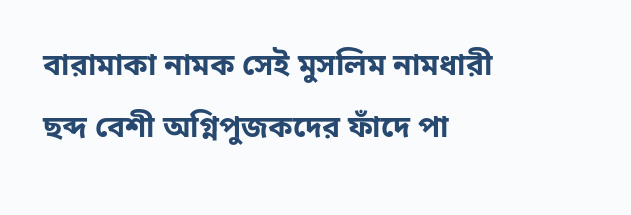বারামাকা নামক সেই মুসলিম নামধারী ছব্দ বেশী অগ্নিপুজকদের ফাঁদে পা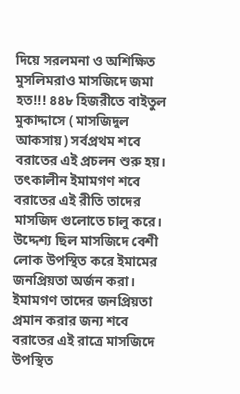দিয়ে সরলমনা ও অশিক্ষিত মুসলিমরাও মাসজিদে জমা হত!!! ৪৪৮ হিজরীতে বাইতুল মুকাদ্দাসে ( মাসজিদুল আকসায়) সর্বপ্রথম শবে বরাতের এই প্রচলন শুরু হয়। তৎকালীন ইমামগণ শবে বরাতের এই রীতি তাদের মাসজিদ গুলোতে চালু করে। উদ্দেশ্য ছিল মাসজিদে বেশী লোক উপস্থিত করে ইমামের জনপ্রিয়তা অর্জন করা। ইমামগণ তাদের জনপ্রিয়তা প্রমান করার জন্য শবে বরাতের এই রাত্রে মাসজিদে উপস্থিত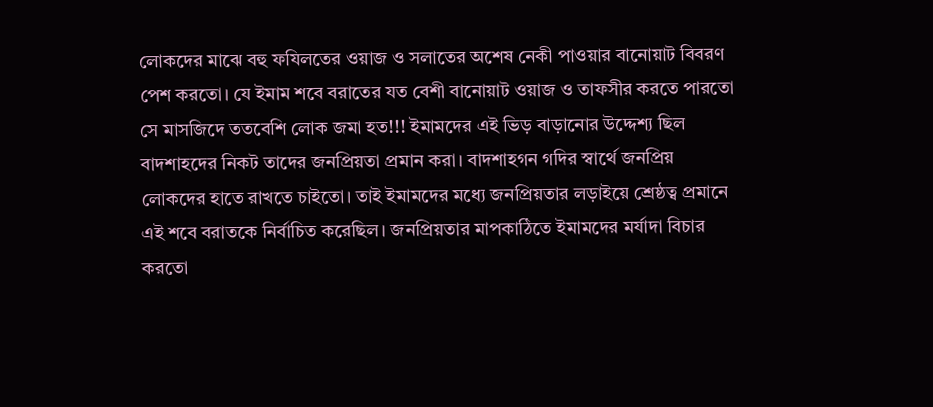লোকদের মাঝে বহু ফযিলতের ওয়াজ ও সলাতের অশেষ নেকী পাওয়ার বানোয়াট বিবরণ পেশ করতো। যে ইমাম শবে বরাতের যত বেশী বানোয়াট ওয়াজ ও তাফসীর করতে পারতো সে মাসজিদে ততবেশি লোক জমা হত!!! ইমামদের এই ভিড় বাড়ানোর উদ্দেশ্য ছিল বাদশাহদের নিকট তাদের জনপ্রিয়তা প্রমান করা। বাদশাহগন গদির স্বার্থে জনপ্রিয় লোকদের হাতে রাখতে চাইতো। তাই ইমামদের মধ্যে জনপ্রিয়তার লড়াইয়ে শ্রেষ্ঠত্ব প্রমানে এই শবে বরাতকে নির্বাচিত করেছিল। জনপ্রিয়তার মাপকাঠিতে ইমামদের মর্যাদা বিচার করতো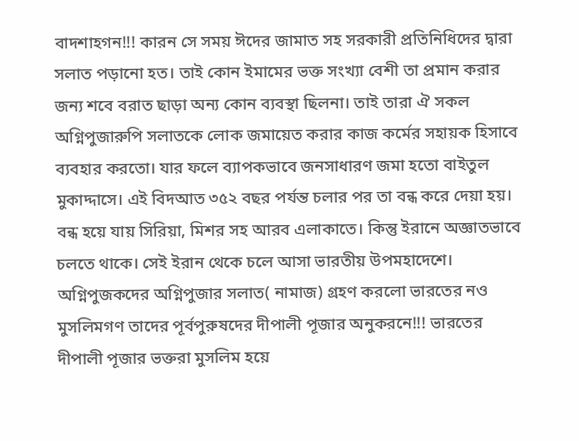বাদশাহগন!!! কারন সে সময় ঈদের জামাত সহ সরকারী প্রতিনিধিদের দ্বারা সলাত পড়ানো হত। তাই কোন ইমামের ভক্ত সংখ্যা বেশী তা প্রমান করার জন্য শবে বরাত ছাড়া অন্য কোন ব্যবস্থা ছিলনা। তাই তারা ঐ সকল অগ্নিপুজারুপি সলাতকে লোক জমায়েত করার কাজ কর্মের সহায়ক হিসাবে ব্যবহার করতো। যার ফলে ব্যাপকভাবে জনসাধারণ জমা হতো বাইতুল মুকাদ্দাসে। এই বিদআত ৩৫২ বছর পর্যন্ত চলার পর তা বন্ধ করে দেয়া হয়। বন্ধ হয়ে যায় সিরিয়া, মিশর সহ আরব এলাকাতে। কিন্তু ইরানে অজ্ঞাতভাবে চলতে থাকে। সেই ইরান থেকে চলে আসা ভারতীয় উপমহাদেশে। অগ্নিপুজকদের অগ্নিপুজার সলাত( নামাজ) গ্রহণ করলো ভারতের নও মুসলিমগণ তাদের পূর্বপুরুষদের দীপালী পূজার অনুকরনে!!! ভারতের দীপালী পূজার ভক্তরা মুসলিম হয়ে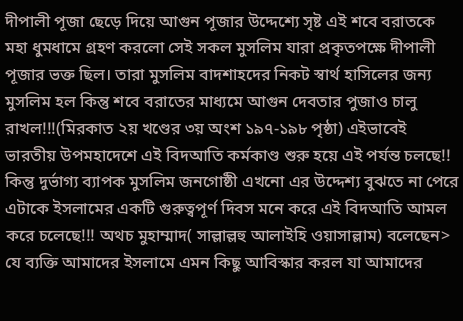দীপালী পূজা ছেড়ে দিয়ে আগুন পূজার উদ্দেশ্যে সৃষ্ট এই শবে বরাতকে মহা ধুমধামে গ্রহণ করলো সেই সকল মুসলিম যারা প্রকৃতপক্ষে দীপালী পূজার ভক্ত ছিল। তারা মুসলিম বাদশাহদের নিকট স্বার্থ হাসিলের জন্য মুসলিম হল কিন্তু শবে বরাতের মাধ্যমে আগুন দেবতার পুজাও চালু রাখল!!!(মিরকাত ২য় খণ্ডের ৩য় অংশ ১৯৭-১৯৮ পৃষ্ঠা) এইভাবেই ভারতীয় উপমহাদেশে এই বিদআতি কর্মকাণ্ড শুরু হয়ে এই পর্যন্ত চলছে!! কিন্তু দুর্ভাগ্য ব্যাপক মুসলিম জনগোষ্ঠী এখনো এর উদ্দেশ্য বুঝতে না পেরে এটাকে ইসলামের একটি গুরুত্বপূর্ণ দিবস মনে করে এই বিদআতি আমল করে চলেছে!!! অথচ মুহাম্মাদ( সাল্লাল্লহু আলাইহি ওয়াসাল্লাম) বলেছেন> যে ব্যক্তি আমাদের ইসলামে এমন কিছু আবিস্কার করল যা আমাদের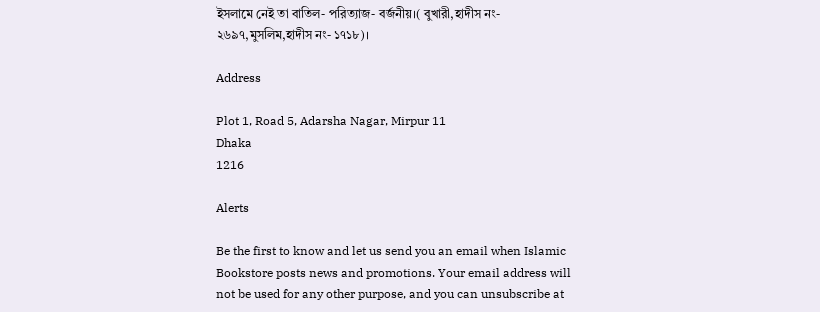ইসলামে নেই তা বাতিল- পরিত্যাজ- বর্জনীয়।( বুখারী,হাদীস নং- ২৬৯৭,মুসলিম,হাদীস নং- ১৭১৮)।

Address

Plot 1, Road 5, Adarsha Nagar, Mirpur 11
Dhaka
1216

Alerts

Be the first to know and let us send you an email when Islamic Bookstore posts news and promotions. Your email address will not be used for any other purpose, and you can unsubscribe at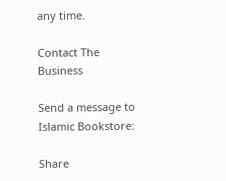any time.

Contact The Business

Send a message to Islamic Bookstore:

Share